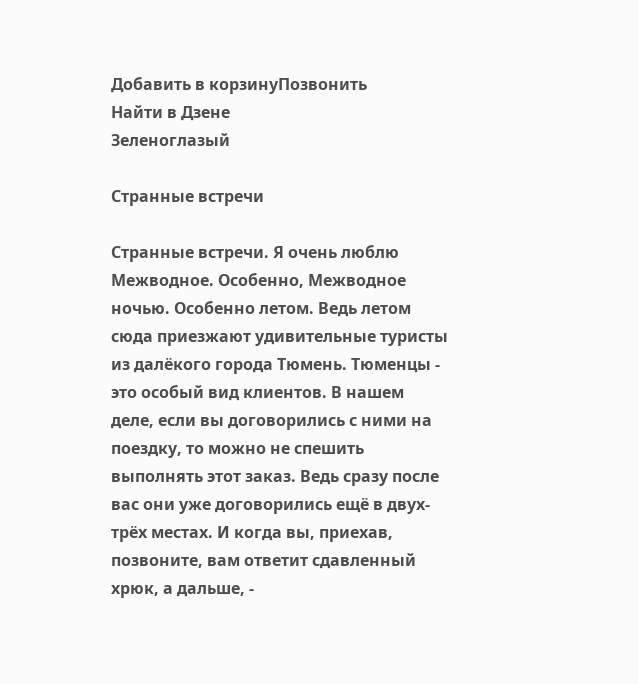Добавить в корзинуПозвонить
Найти в Дзене
Зеленоглазый

Странные встречи

Странные встречи. Я очень люблю Межводное. Особенно, Межводное ночью. Особенно летом. Ведь летом сюда приезжают удивительные туристы из далёкого города Тюмень. Тюменцы - это особый вид клиентов. В нашем деле, если вы договорились с ними на поездку, то можно не спешить выполнять этот заказ. Ведь сразу после вас они уже договорились ещё в двух-трёх местах. И когда вы, приехав, позвоните, вам ответит сдавленный хрюк, а дальше, -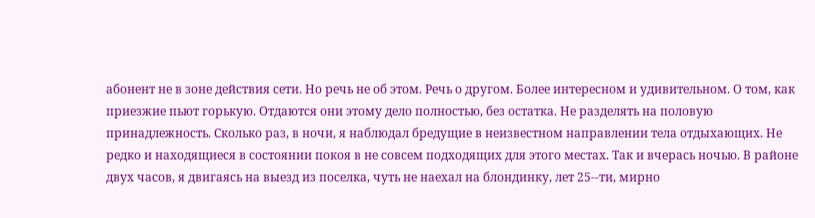абонент не в зоне действия сети. Но речь не об этом. Речь о другом. Более интересном и удивительном. О том, как приезжие пьют горькую. Отдаются они этому дело полностью, без остатка. Не разделять на половую принадлежность. Сколько раз, в ночи, я наблюдал бредущие в неизвестном направлении тела отдыхающих. Не редко и находящиеся в состоянии покоя в не совсем подходящих для этого местах. Так и вчерась ночью. В районе двух часов, я двигаясь на выезд из поселка, чуть не наехал на блондинку, лет 25--ти, мирно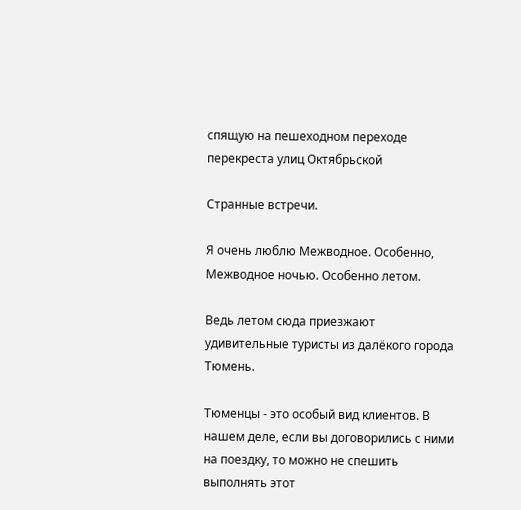спящую на пешеходном переходе перекреста улиц Октябрьской

Странные встречи.

Я очень люблю Межводное. Особенно, Межводное ночью. Особенно летом.

Ведь летом сюда приезжают удивительные туристы из далёкого города Тюмень.

Тюменцы - это особый вид клиентов. В нашем деле, если вы договорились с ними на поездку, то можно не спешить выполнять этот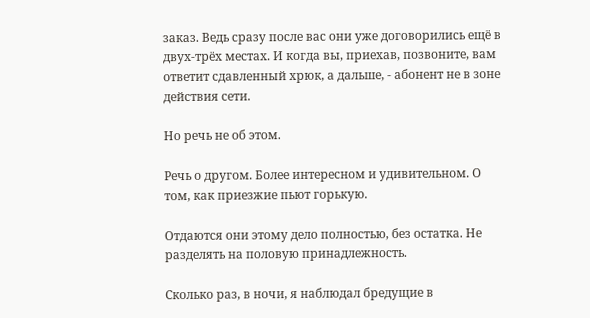заказ. Ведь сразу после вас они уже договорились ещё в двух-трёх местах. И когда вы, приехав, позвоните, вам ответит сдавленный хрюк, а дальше, - абонент не в зоне действия сети.

Но речь не об этом.

Речь о другом. Более интересном и удивительном. О том, как приезжие пьют горькую.

Отдаются они этому дело полностью, без остатка. Не разделять на половую принадлежность.

Сколько раз, в ночи, я наблюдал бредущие в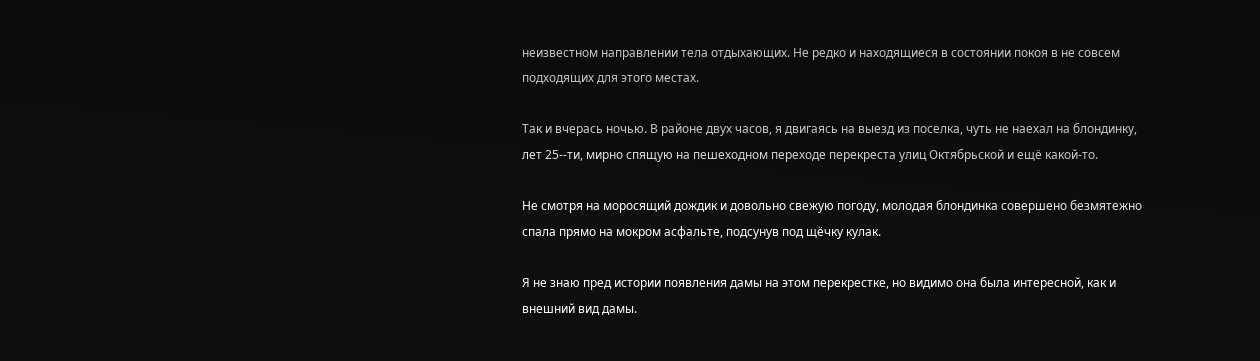неизвестном направлении тела отдыхающих. Не редко и находящиеся в состоянии покоя в не совсем подходящих для этого местах.

Так и вчерась ночью. В районе двух часов, я двигаясь на выезд из поселка, чуть не наехал на блондинку, лет 25--ти, мирно спящую на пешеходном переходе перекреста улиц Октябрьской и ещё какой-то.

Не смотря на моросящий дождик и довольно свежую погоду, молодая блондинка совершено безмятежно спала прямо на мокром асфальте, подсунув под щёчку кулак.

Я не знаю пред истории появления дамы на этом перекрестке, но видимо она была интересной, как и внешний вид дамы.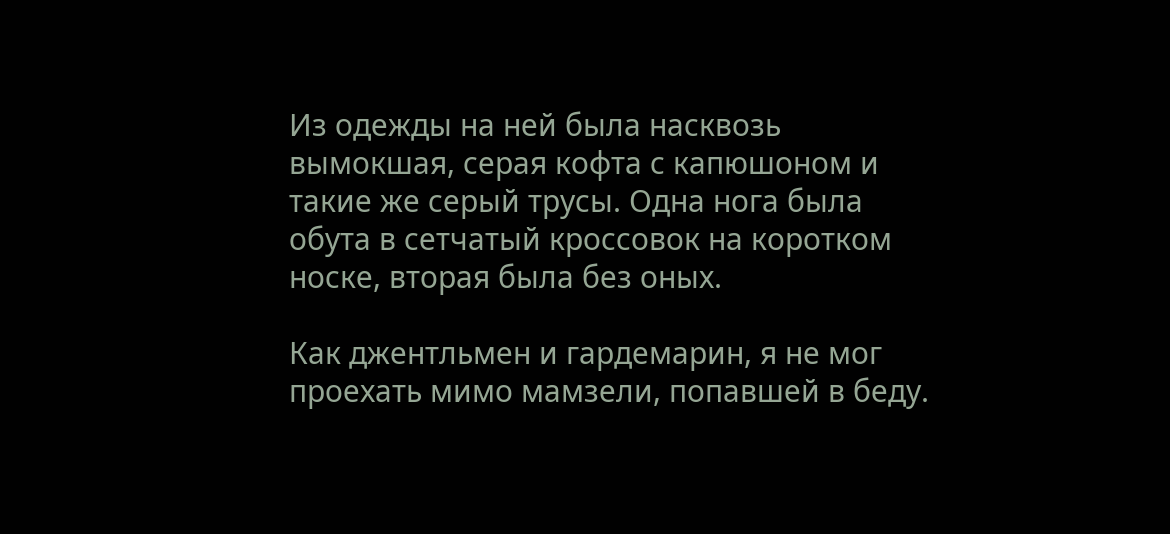Из одежды на ней была насквозь вымокшая, серая кофта с капюшоном и такие же серый трусы. Одна нога была обута в сетчатый кроссовок на коротком носке, вторая была без оных.

Как джентльмен и гардемарин, я не мог проехать мимо мамзели, попавшей в беду.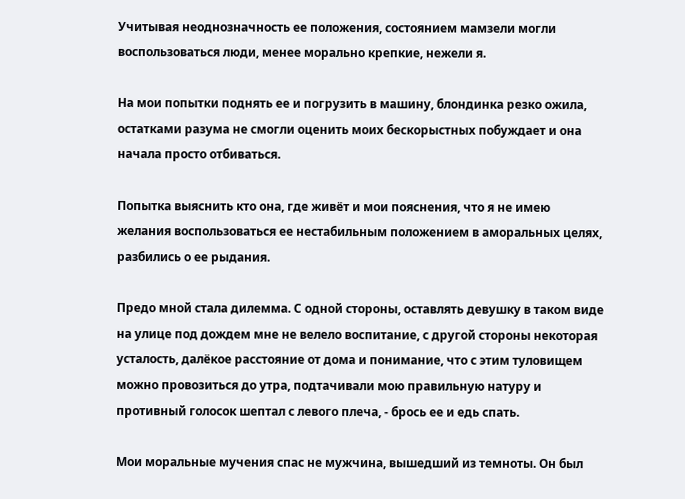Учитывая неоднозначность ее положения, состоянием мамзели могли воспользоваться люди, менее морально крепкие, нежели я.

На мои попытки поднять ее и погрузить в машину, блондинка резко ожила, остатками разума не смогли оценить моих бескорыстных побуждает и она начала просто отбиваться.

Попытка выяснить кто она, где живёт и мои пояснения, что я не имею желания воспользоваться ее нестабильным положением в аморальных целях, разбились о ее рыдания.

Предо мной стала дилемма. С одной стороны, оставлять девушку в таком виде на улице под дождем мне не велело воспитание, с другой стороны некоторая усталость, далёкое расстояние от дома и понимание, что с этим туловищем можно провозиться до утра, подтачивали мою правильную натуру и противный голосок шептал с левого плеча, - брось ее и едь спать.

Мои моральные мучения спас не мужчина, вышедший из темноты. Он был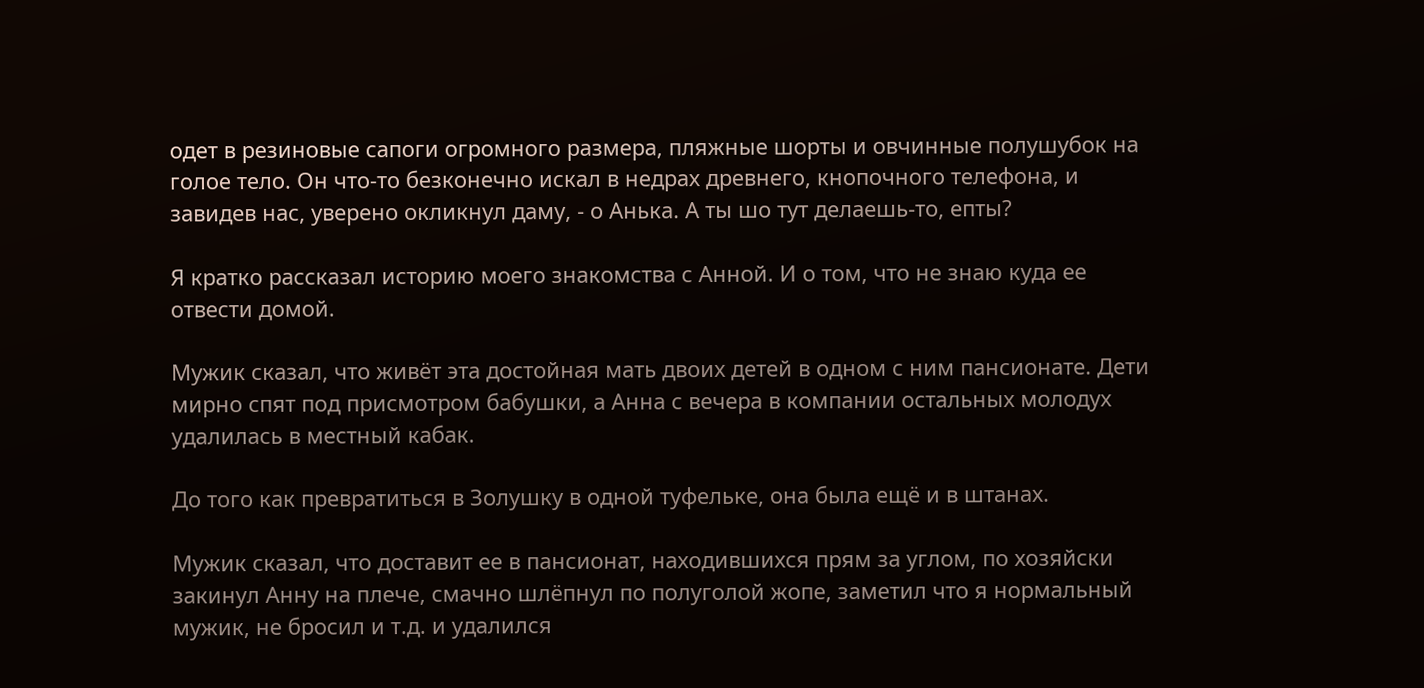одет в резиновые сапоги огромного размера, пляжные шорты и овчинные полушубок на голое тело. Он что-то безконечно искал в недрах древнего, кнопочного телефона, и завидев нас, уверено окликнул даму, - о Анька. А ты шо тут делаешь-то, епты?

Я кратко рассказал историю моего знакомства с Анной. И о том, что не знаю куда ее отвести домой.

Мужик сказал, что живёт эта достойная мать двоих детей в одном с ним пансионате. Дети мирно спят под присмотром бабушки, а Анна с вечера в компании остальных молодух удалилась в местный кабак.

До того как превратиться в Золушку в одной туфельке, она была ещё и в штанах.

Мужик сказал, что доставит ее в пансионат, находившихся прям за углом, по хозяйски закинул Анну на плече, смачно шлёпнул по полуголой жопе, заметил что я нормальный мужик, не бросил и т.д. и удалился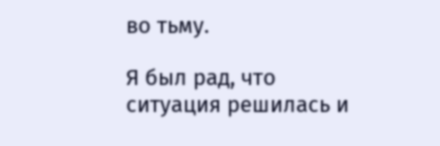во тьму.

Я был рад, что ситуация решилась и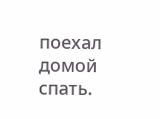поехал домой спать.